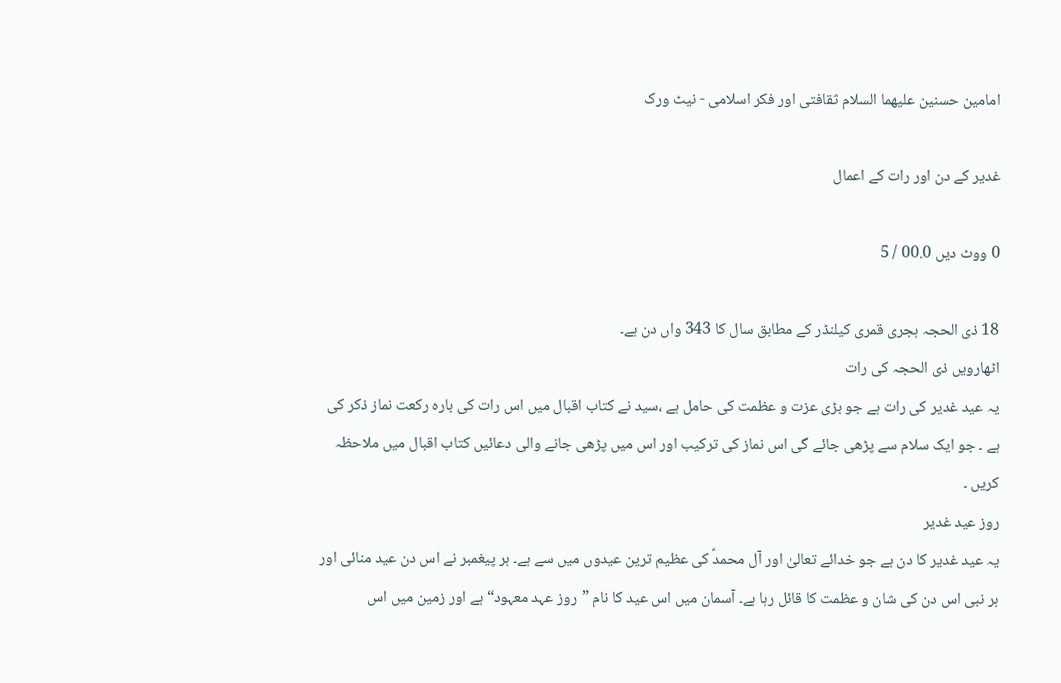امامين حسنين عليهما السلام ثقافتى اور فکر اسلامى - نيٹ ورک

غدیر کے دن اور رات کے اعمال

0 ووٹ دیں 00.0 / 5

18 ذی الحجہ ہجری قمری کیلنڈر کے مطابق سال کا 343 واں دن ہے۔
اٹھارویں ذی الحجہ کی رات
یہ عید غدیر کی رات ہے جو بڑی عزت و عظمت کی حامل ہے ،سید نے کتاب اقبال میں اس رات کی بارہ رکعت نماز ذکر کی ہے ۔ جو ایک سلام سے پڑھی جائے گی اس نماز کی ترکیب اور اس میں پڑھی جانے والی دعائیں کتاب اقبال میں ملاحظہ کریں ۔
روز عید غدیر
یہ عید غدیر کا دن ہے جو خدائے تعالیٰ اور آل محمدؑ کی عظیم ترین عیدوں میں سے ہے۔ ہر پیغمبر نے اس دن عید منائی اور ہر نبی اس دن کی شان و عظمت کا قائل رہا ہے۔ آسمان میں اس عید کا نام ”روز عہد معہود“ ہے اور زمین میں اس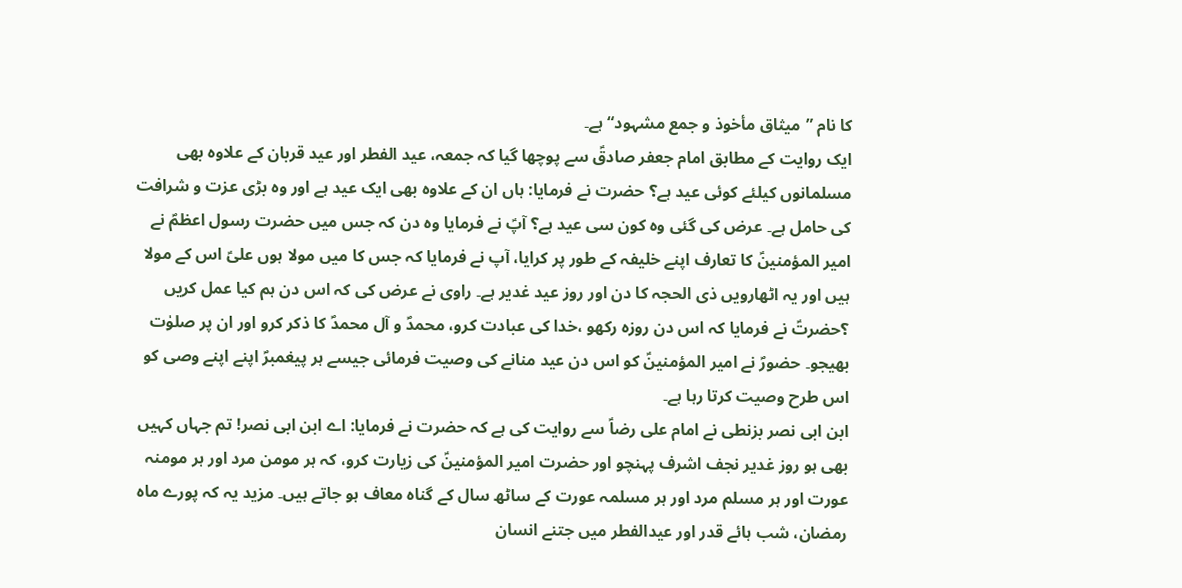کا نام ”میثاق مأخوذ و جمع مشہود“ ہے۔
ایک روایت کے مطابق امام جعفر صادقؑ سے پوچھا گیا کہ جمعہ، عید الفطر اور عید قربان کے علاوہ بھی مسلمانوں کیلئے کوئی عید ہے؟ حضرت نے فرمایا: ہاں ان کے علاوہ بھی ایک عید ہے اور وہ بڑی عزت و شرافت کی حامل ہے۔ عرض کی گئی وہ کون سی عید ہے؟ آپؑ نے فرمایا وہ دن کہ جس میں حضرت رسول اعظمؐ نے امیر المؤمنینؑ کا تعارف اپنے خلیفہ کے طور پر کرایا، آپ نے فرمایا کہ جس کا میں مولا ہوں علیؑ اس کے مولا ہیں اور یہ اٹھارویں ذی الحجہ کا دن اور روز عید غدیر ہے۔ راوی نے عرض کی کہ اس دن ہم کیا عمل کریں ؟حضرتؑ نے فرمایا کہ اس دن روزہ رکھو ،خدا کی عبادت کرو، محمدؐ و آل محمدؐ کا ذکر کرو اور ان پر صلوٰت بھیجو۔ حضورؐ نے امیر المؤمنینؑ کو اس دن عید منانے کی وصیت فرمائی جیسے ہر پیغمبرؐ اپنے اپنے وصی کو اس طرح وصیت کرتا رہا ہے۔
ابن ابی نصر بزنطی نے امام علی رضاؑ سے روایت کی ہے کہ حضرت نے فرمایا: اے ابن ابی نصر! تم جہاں کہیں بھی ہو روز غدیر نجف اشرف پہنچو اور حضرت امیر المؤمنینؑ کی زیارت کرو، کہ ہر مومن مرد اور ہر مومنہ عورت اور ہر مسلم مرد اور ہر مسلمہ عورت کے ساٹھ سال کے گناہ معاف ہو جاتے ہیں۔ مزید یہ کہ پورے ماہ رمضان، شب ہائے قدر اور عیدالفطر میں جتنے انسان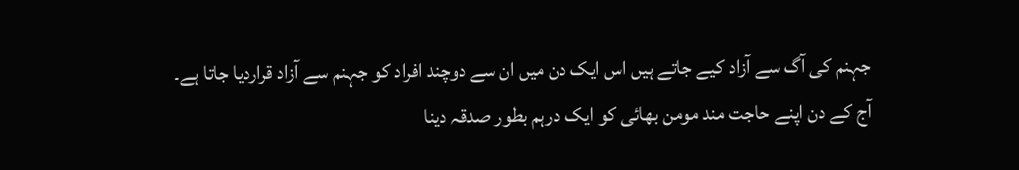جہنم کی آگ سے آزاد کیے جاتے ہیں اس ایک دن میں ان سے دوچند افراد کو جہنم سے آزاد قراردیا جاتا ہے۔ آج کے دن اپنے حاجت مند مومن بھائی کو ایک درہم بطور صدقہ دینا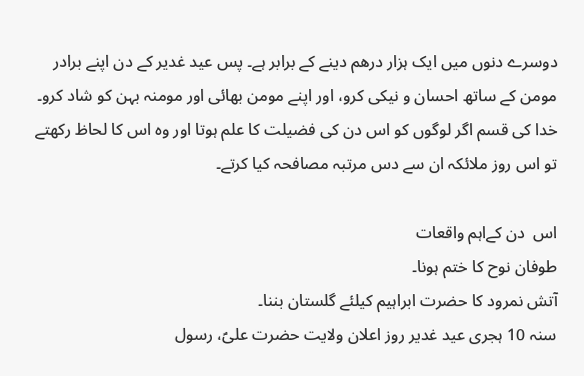دوسرے دنوں میں ایک ہزار درھم دینے کے برابر ہے۔ پس عید غدیر کے دن اپنے برادر مومن کے ساتھ احسان و نیکی کرو، اور اپنے مومن بھائی اور مومنہ بہن کو شاد کرو۔ خدا کی قسم اگر لوگوں کو اس دن کی فضیلت کا علم ہوتا اور وہ اس کا لحاظ رکھتے تو اس روز ملائکہ ان سے دس مرتبہ مصافحہ کیا کرتے۔

اس  دن کےاہم واقعات
طوفان نوح کا ختم ہونا۔
آتش نمرود کا حضرت ابراہیم کیلئے گلستان بننا۔
سنہ 10 ہجری عید غدیر روز اعلان ولایت حضرت علیؑ، رسول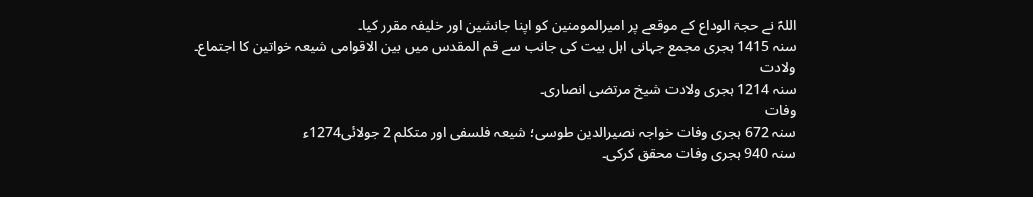اللہؐ نے حجۃ الوداع کے موقعے پر امیرالمومنین کو اپنا جانشین اور خلیفہ مقرر کیا۔
سنہ 1415 ہجری مجمع جہانی اہل بیت کی جانب سے قم المقدس میں بین الاقوامی شیعہ خواتین کا اجتماع۔
ولادت
سنہ 1214 ہجری ولادت شیخ مرتضی انصاری۔
وفات
سنہ 672 ہجری وفات خواجہ نصیرالدین طوسی؛ شیعہ فلسفی اور متکلم 2 جولائی1274ء
سنہ 940 ہجری وفات محقق کرکی۔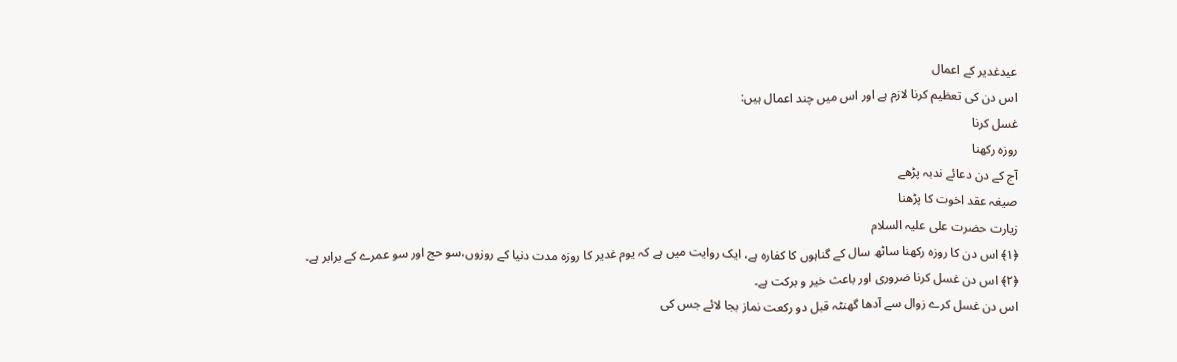عیدغدیر کے اعمال
اس دن کی تعظیم کرنا لازم ہے اور اس میں چند اعمال ہیں:
غسل کرنا
روزہ رکھنا
آج کے دن دعائے ندبہ پڑھے
صیغہ عقد اخوت کا پڑھنا
زیارت حضرت علی علیہ السلام
﴿۱﴾ اس دن کا روزہ رکھنا ساٹھ سال کے گناہوں کا کفارہ ہے، ایک روایت میں ہے کہ یوم غدیر کا روزہ مدت دنیا کے روزوں،سو حج اور سو عمرے کے برابر ہے۔
﴿۲﴾ اس دن غسل کرنا ضروری اور باعث خیر و برکت ہے۔
اس دن غسل کرے زوال سے آدھا گھنٹہ قبل دو رکعت نماز بجا لائے جس کی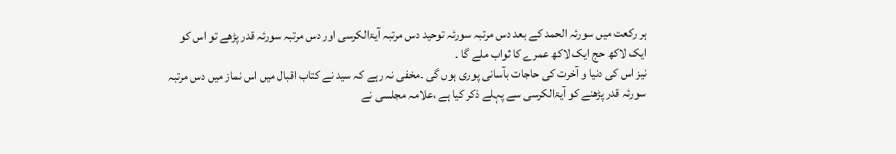ہر رکعت میں سورئہ الحمد کے بعد دس مرتبہ سورئہ توحید دس مرتبہ آیۃالکرسی اور دس مرتبہ سورئہ قدر پڑھے تو اس کو ایک لاکھ حج ایک لاکھ عمرے کا ثواب ملے گا ۔
نیز اس کی دنیا و آخرت کی حاجات بآسانی پوری ہوں گی ۔مخفی نہ رہے کہ سید نے کتاب اقبال میں اس نماز میں دس مرتبہ سورئہ قدر پڑھنے کو آیۃالکرسی سے پہلے ذکر کیا ہے ،علامہ مجلسی نے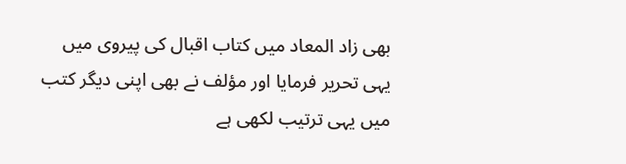بھی زاد المعاد میں کتاب اقبال کی پیروی میں یہی تحریر فرمایا اور مؤلف نے بھی اپنی دیگر کتب میں یہی ترتیب لکھی ہے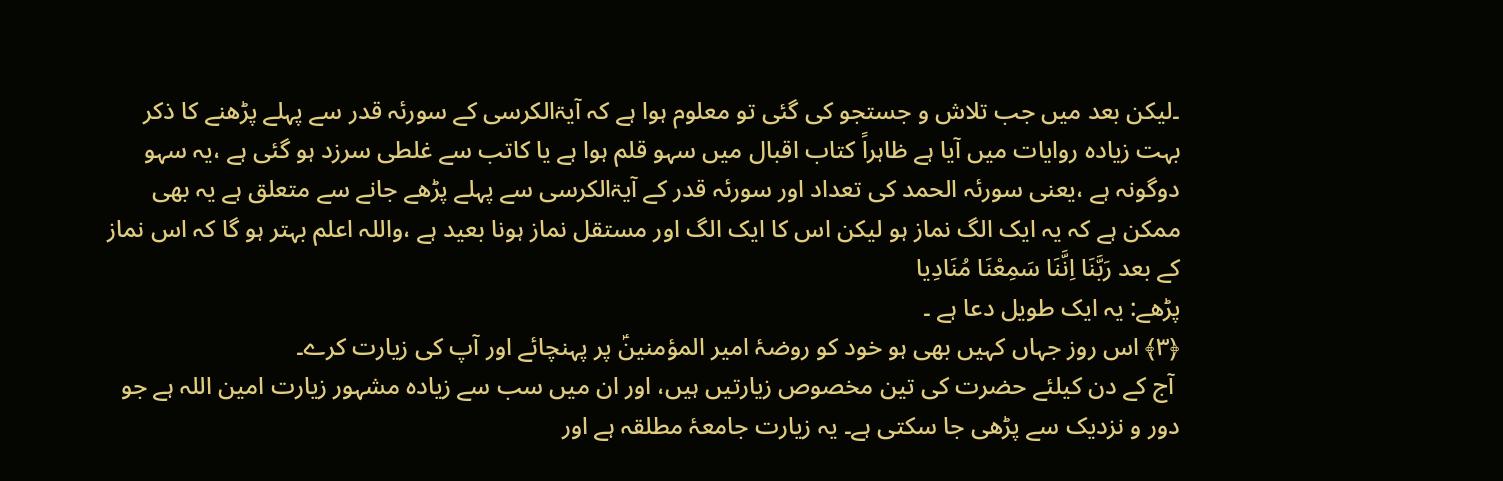۔لیکن بعد میں جب تلاش و جستجو کی گئی تو معلوم ہوا ہے کہ آیۃالکرسی کے سورئہ قدر سے پہلے پڑھنے کا ذکر بہت زیادہ روایات میں آیا ہے ظاہراً کتاب اقبال میں سہو قلم ہوا ہے یا کاتب سے غلطی سرزد ہو گئی ہے ،یہ سہو دوگونہ ہے ،یعنی سورئہ الحمد کی تعداد اور سورئہ قدر کے آیۃالکرسی سے پہلے پڑھے جانے سے متعلق ہے یہ بھی ممکن ہے کہ یہ ایک الگ نماز ہو لیکن اس کا ایک الگ اور مستقل نماز ہونا بعید ہے ،واللہ اعلم بہتر ہو گا کہ اس نماز کے بعد رَبَّنَا اِنَّنَا سَمِعْنَا مُنَادِیا
پڑھے: یہ ایک طویل دعا ہے ۔
﴿۳﴾ اس روز جہاں کہیں بھی ہو خود کو روضۂ امیر المؤمنینؑ پر پہنچائے اور آپ کی زیارت کرے۔
 آج کے دن کیلئے حضرت کی تین مخصوص زیارتیں ہیں، اور ان میں سب سے زیادہ مشہور زیارت امین اللہ ہے جو دور و نزدیک سے پڑھی جا سکتی ہے۔ یہ زیارت جامعۂ مطلقہ ہے اور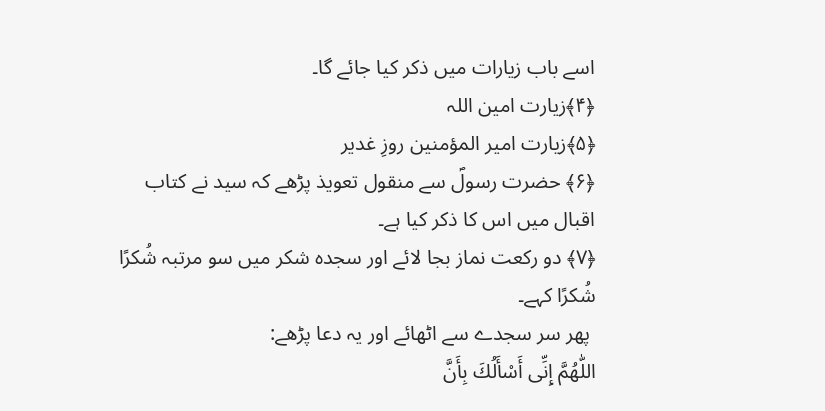اسے باب زیارات میں ذکر کیا جائے گا۔
﴿۴﴾زیارت امین اللہ
﴿۵﴾زیارت امیر المؤمنین روزِ غدیر
﴿۶﴾ حضرت رسولؐ سے منقول تعویذ پڑھے کہ سید نے کتاب اقبال میں اس کا ذکر کیا ہے۔
﴿۷﴾ دو رکعت نماز بجا لائے اور سجدہ شکر میں سو مرتبہ شُكرًا شُكرًا کہے۔
 پھر سر سجدے سے اٹھائے اور یہ دعا پڑھے:
اللّٰهُمَّ إِنِّى أَسْأَلُكَ بِأَنَّ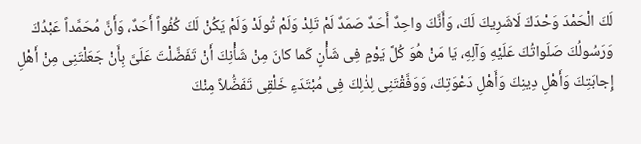لَكَ الْحَمْدَ وَحْدَكَ لَاشَرِيكَ لَكَ، وَأَنَّكَ واحِدٌ أَحَدٌ صَمَدٌ لَمْ تَلِدْ وَلَمْ تُولَدْ وَلَمْ يَكُنْ لَكَ كُفُواً أَحَدٌ، وَأَنَّ مُحَمَّداً عَبْدُكَ وَرَسُولُكَ صَلَواتُكَ عَلَيْهِ وَآلِهِ، يَا مَنْ هُوَ كُلَّ يَوْمٍ فِى شَأْنٍ كَما كانَ مِنْ شَأْنِكَ أَنْ تَفَضَّلْتَ عَلَىَّ بِأَنْ جَعَلْتَنِى مِنْ أَهْلِ إِجابَتِكَ وَأَهْلِ دِينِكَ وَأَهْلِ دَعْوَتِكَ، وَوَفَّقْتَنِى لِذٰلِكَ فِى مُبْتَدَءِ خَلْقِى تَفَضُّلاً مِنْكَ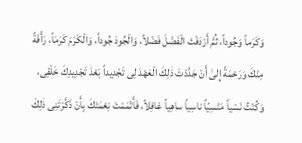وَكَرَماً وَجُوداً، ثُمَّ أَرْدَفْتَ الْفَضْلَ فَضْلاً، وَالْجُودَ جُوداً، وَالْكَرَمَ كَرَمَاً، رَأْفَةً مِنْكَ وَرَحْمَةً إِلىٰ أَنْ جَدَّدْتَ ذٰلِكَ الْعَهْدَ لِى تَجْدِيداً بَعْدَ تَجْدِيدِكَ خَلْقِى، وَكُنْتُ نَسْياً مَنْسِيّاً ناسِياً ساهِياً غافِلاً، فَأَتْمَمْتَ نِعْمَتَكَ بِأَنْ ذَكَّرْتَنِى ذٰلِكَ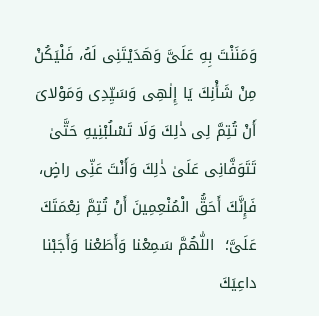وَمَنَنْتَ بِهِ عَلَىَّ وَهَدَيْتَنِى لَهُ، فَلْيَكُنْ مِنْ شَأْنِكَ يَا إِلٰهِى وَسَيِّدِى وَمَوْلاىَ أَنْ تُتِمَّ لِى ذٰلِكَ وَلَا تَسْلُبْنِيهِ حَتَّىٰ تَتَوَفَّانِى عَلَىٰ ذٰلِكَ وَأَنْتَ عَنِّى راضٍ، فَإِنَّكَ أَحَقُّ الْمُنْعِمِينَ أَنْ تُتِمَّ نِعْمَتَكَ عَلَىَّ؛  اللّٰهُمَّ سَمِعْنا وَأَطَعْنا وَأَجَبْنا داعِيَكَ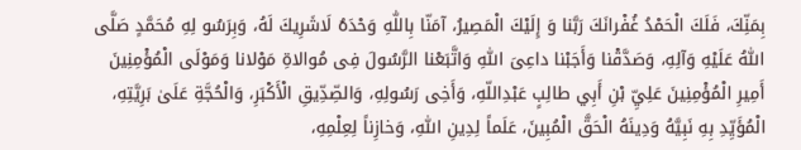بِمَنِّكَ، فَلَكَ الْحَمْدُ غُفْرانَكَ رَبَّنا وَ إِلَيْكَ الْمَصِيرُ، آمَنّا بِاللّٰهِ وَحْدَهُ لَاشَرِيكَ لَهُ، وَبِرَسُو لِهِ مُحَمَّدٍ صَلَّى اللّٰهُ عَلَيْهِ وَآلِهِ، وَصَدَّقْنا وَأَجَبْنا داعِىَ اللّٰهِ وَاتَّبَعْنا الرَّسُولَ فِى مُوالاةِ مَوْلانا وَمَوْلَى الْمُؤْمِنِينَ أَمِيرِ الْمُؤْمِنِينَ عَلِيِّ بْنِ أَبِي طالِبٍ عَبْدِاللّهِ، وَأَخِى رَسُولِهِ، وَالصِّدِّيقِ الْأَكْبَرِ، وَالْحُجَّةِ عَلَىٰ بَرِيَّتِهِ، الْمُؤَيِّدِ بِهِ نَبِيَّهُ وَدِينَهُ الْحَقَّ الْمُبِينَ، عَلَماً لِدِينِ اللّٰهِ، وَخازِناً لِعِلْمِهِ،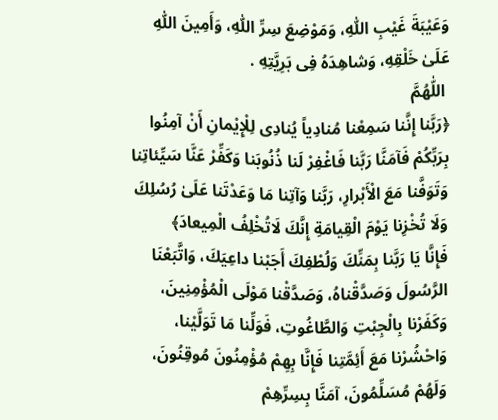وَعَيْبَةَ غَيْبِ اللّٰهِ، وَمَوْضِعَ سِرِّ اللّٰهِ، وَأَمِينَ اللّٰهِ عَلَىٰ خَلْقِهِ، وَشاهِدَهُ فِى بَرِيَّتِهِ .
 اللّٰهُمَّ
﴿رَبَّنا إِنَّنا سَمِعْنا مُنادِياً يُنادِى لِلْإِيْمانِ أَنْ آمِنُوا بِرَبِّكُمْ فَآمَنَّا رَبَّنا فَاغْفِرْ لَنا ذُنُوبَنا وَكَفِّرْ عَنَّا سَيِّئاتِنا وَتَوَفَّنا مَعَ الْأَبْرارِ، رَبَّنا وَآتِنا مَا وَعَدْتَنا عَلَىٰ رُسُلِكَ وَلَا تُخْزِنا يَوْمَ الْقِيامَةِ إِنَّكَ لَاتُخْلِفُ الْمِيعادَ﴾
فَإِنَّا يَا رَبَّنا بِمَنِّكَ وَلُطْفِكَ أَجَبْنا داعِيَكَ، وَاتَّبَعْنَا الرَّسُولَ وَصَدَّقْناهُ، وَصَدَّقْنا مَوْلَى الْمُؤْمِنِينَ، وَكَفَرْنا بِالْجِبْتِ وَالطَّاغُوتِ، فَوَلِّنا مَا تَوَلَّيْنا، وَاحْشُرْنا مَعَ أَئِمَّتِنا فَإِنَّا بِهِمْ مُؤْمِنُونَ مُوقِنُونَ، وَلَهُمْ مُسَلِّمُونَ، آمَنَّا بِسِرِّهِمْ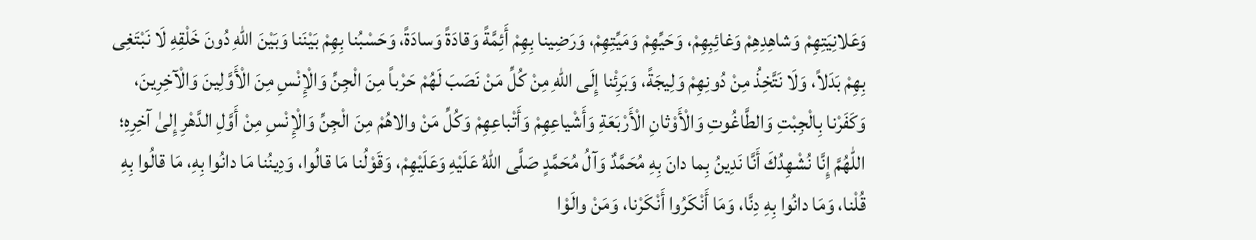وَعَلانِيَتِهِمْ وَشاهِدِهِمْ وَغائِبِهِمْ، وَحَيِّهِمْ وَمَيِّتِهِمْ، وَرَضِينا بِهِمْ أَئِمَّةً وَقادَةً وَسادَةً، وَحَسْبُنا بِهِمْ بَيْنَنا وَبَيْنَ اللّٰهِ دُونَ خَلْقِهِ لَا نَبْتَغِى بِهِمْ بَدَلاً، وَلَا نَتَّخِذُ مِنْ دُونِهِمْ وَلِيجَةً، وَبَرِئْنا إِلَى اللّٰهِ مِنْ كُلِّ مَنْ نَصَبَ لَهُمْ حَرْباً مِنَ الْجِنِّ وَالْإِنْسِ مِنَ الْأَوَّلِينَ وَالْآخِرِينَ، وَكَفَرْنا بِالْجِبْتِ وَالطَّاغُوتِ وَالْأَوْثانِ الْأَرْبَعَةِ وَأَشْياعِهِمْ وَأَتْباعِهِمْ وَكُلِّ مَنْ والاهُمْ مِنَ الْجِنِّ وَالْإِنْسِ مِنْ أَوَّلِ الدَّهْرِ إِلىٰ آخِرِهِ؛
اللّٰهُمَّ إِنَّا نُشْهِدُكَ أَنَّا نَدِينُ بِما دانَ بِهِ مُحَمَّدٌ وَآلُ مُحَمَّدٍ صَلَّى اللّٰهُ عَلَيْهِ وَعَلَيْهِمْ، وَقَوْلُنا مَا قالُوا، وَدِينُنا مَا دانُوا بِهِ، مَا قالُوا بِهِ قُلْنا، وَمَا دانُوا بِهِ دِنَّا، وَمَا أَنْكَرُوا أَنْكَرْنا، وَمَنْ والَوْا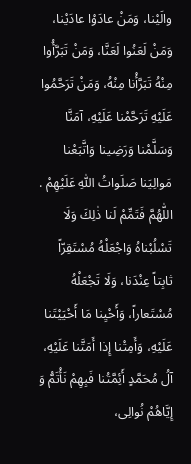والَيْنا، وَمَنْ عادَوْا عادَيْنا، وَمَنْ لَعَنُوا لَعَنَّا، وَمَنْ تَبَرَّأُوا مِنْهُ تَبَرَّأْنا مِنْهُ، وَمَنْ تَرَحَّمُوا عَلَيْهِ تَرَحَّمْنا عَلَيْهِ، آمَنَّا وَسَلَّمْنا وَرَضِينا وَاتَّبَعْنا مَوالِيَنا صَلَواتُ اللّٰهِ عَلَيْهِمْ .
اللّٰهُمَّ فَتَمِّمْ لَنا ذٰلِكَ وَلَا تَسْلُبْناهُ وَاجْعَلْهُ مُسْتَقِرّاً ثابِتاً عِنْدَنا، وَلَا تَجْعَلْهُ مُسْتَعاراً، وَأَحْيِنا مَا أَحْيَيْتَنا عَلَيْهِ، وَأَمِتْنا إِذا أَمَتَّنا عَلَيْهِ، آلُ مُحَمَّدٍ أَئِمَّتُنا فَبِهِمْ نَأْتَمُّ وَ إِيَّاهُمْ نُوالِى،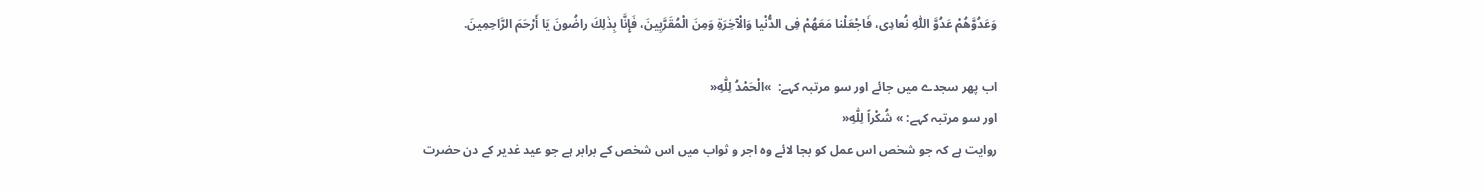وَعَدُوَّهُمْ عَدُوَّ اللّٰهِ نُعادِى، فَاجْعَلْنا مَعَهُمْ فِى الدُّنْيا وَالْآخِرَةِ وَمِنَ الْمُقَرَّبِينَ، فَإِنَّا بِذٰلِكَ راضُونَ يَا أَرْحَمَ الرَّاحِمِينَ.

اب پھر سجدے میں جائے اور سو مرتبہ کہے:  »الْحَمْدُ لِلّٰهِ«
اور سو مرتبہ کہے: » شُکْراً لِلّٰهِ«
روایت ہے کہ جو شخص اس عمل کو بجا لائے وہ اجر و ثواب میں اس شخص کے برابر ہے جو عید غدیر کے دن حضرت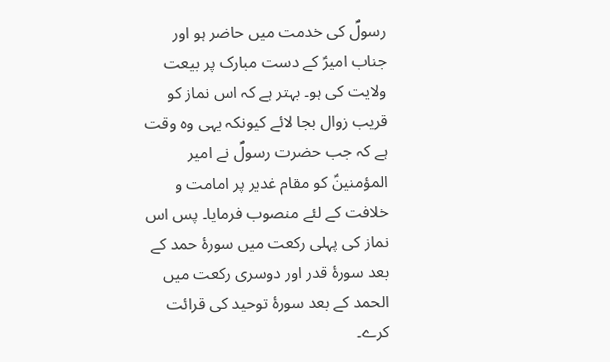رسولؐ کی خدمت میں حاضر ہو اور جناب امیرؑ کے دست مبارک پر بیعت ولایت کی ہو۔ بہتر ہے کہ اس نماز کو قریب زوال بجا لائے کیونکہ یہی وہ وقت ہے کہ جب حضرت رسولؐ نے امیر المؤمنینؑ کو مقام غدیر پر امامت و خلافت کے لئے منصوب فرمایا۔ پس اس نماز کی پہلی رکعت میں سورۂ حمد کے بعد سورۂ قدر اور دوسری رکعت میں الحمد کے بعد سورۂ توحید کی قرائت کرے۔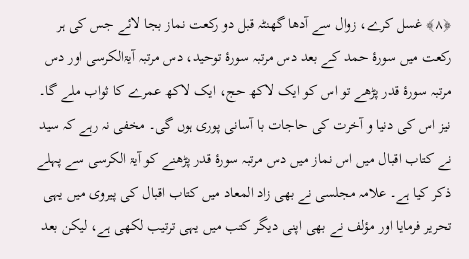﴿۸﴾ غسل کرے، زوال سے آدھا گھنٹہ قبل دو رکعت نماز بجا لائے جس کی ہر رکعت میں سورۂ حمد کے بعد دس مرتبہ سورۂ توحید، دس مرتبہ آیۃالکرسی اور دس مرتبہ سورۂ قدر پڑھے تو اس کو ایک لاکھ حج، ایک لاکھ عمرے کا ثواب ملے گا۔ نیز اس کی دنیا و آخرت کی حاجات با آسانی پوری ہوں گی۔ مخفی نہ رہے کہ سید نے کتاب اقبال میں اس نماز میں دس مرتبہ سورۂ قدر پڑھنے کو آیۃ الکرسی سے پہلے ذکر کیا ہے۔ علامہ مجلسی نے بھی زاد المعاد میں کتاب اقبال کی پیروی میں یہی تحریر فرمایا اور مؤلف نے بھی اپنی دیگر کتب میں یہی ترتیب لکھی ہے، لیکن بعد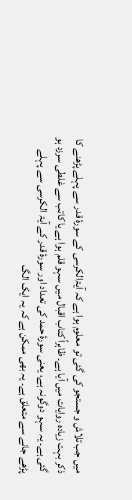میں جب تلاش و جستجو کی گئی تو معلوم ہوا ہے کہ آیۃالکرسی کے سورۂ قدر سے پہلے پڑھنے کا ذکر بہت زیادہ روایات میں آیا ہے۔ ظاہراً کتاب اقبال میں سہو قلم ہوا ہے یا کاتب سے غلطی سرزد ہو گئی ہے۔ یہ سہو دوگونہ ہے، یعنی سورۂ حمد کی تعداد اور سورۂ قدر کے آیۃ الکرسی سے پہلے پڑھے جانے سے متعلق ہے۔ یہ بھی ممکن ہے کہ یہ ایک الگ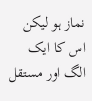نماز ہو لیکن اس کا ایک الگ اور مستقل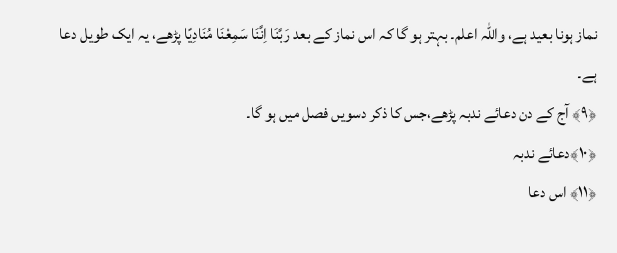نماز ہونا بعید ہے، واللہ اعلم۔ بہتر ہو گا کہ اس نماز کے بعد رَبَّنَا اِنَّنَا سَمِعْنَا مُنَادِیًا پڑھے، یہ ایک طویل دعا ہے۔
﴿۹﴾ آج کے دن دعائے ندبہ پڑھے،جس کا ذکر دسویں فصل میں ہو گا۔
﴿۱۰﴾دعائے ندبہ
﴿۱۱﴾ اس دعا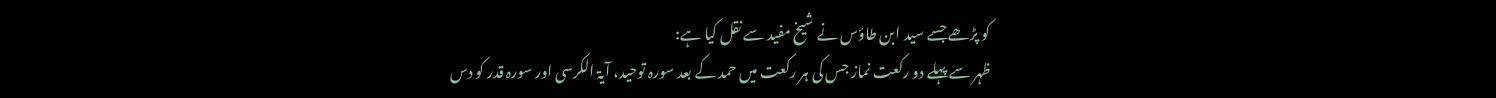کو پڑھے جسے سید ابن طاؤس نے شیخ مفید سے نقل کیا ہے:
ظہر سے پہلے دو رکعت نماز جس کی ہر رکعت میں حمد کے بعد سورہ توحید، آیۃ الکرسی اور سورہ قدر کو دس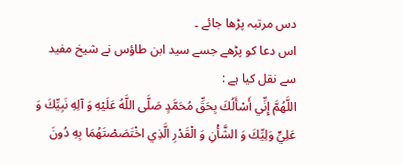دس مرتبہ پڑھا جائے ۔
اس دعا کو پڑھے جسے سید ابن طاؤس نے شیخ مفید سے نقل کیا ہے :
اللَّهُمَّ إِنِّي أَسْأَلُكَ بِحَقِّ مُحَمَّدٍ صَلَّى اللَّهُ عَلَيْهِ وَ آلِهِ نَبِيِّكَ وَ عَلِيٍّ وَلِيِّكَ وَ الشَّأْنِ وَ الْقَدْرِ الَّذِي اخْتَصَصْتَهُمَا بِهِ دُونَ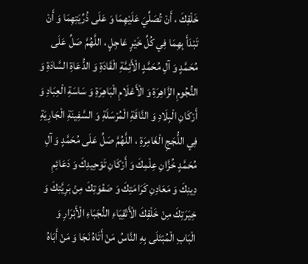خَلْقِكَ ، أَنْ تُصَلِّيَ عَلَيْهِمَا وَ عَلَى ذُرِّيَتِهِمَا وَ أَنْ تَبْدَأَ بِهِمَا فِي كُلِّ خَيْرٍ عَاجِلٍ ، اللَّهُمَّ صَلِّ عَلَى مُحَمَّدٍ وَ آلِ مُحَمَّدٍ الْأَئِمَّةِ الْقَادَةِ وَ الدُّعَاةِ السَّادَةِ وَ النُّجُومِ الزَّاهِرَةِ وَ الْأَعْلَامِ الْبَاهِرَةِ وَ سَاسَةِ الْعِبَادِ وَ أَرْكَانِ الْبِلَادِ وَ النَّاقَةِ الْمُرْسَلَةِ وَ السَّفِينَةِ الْجَارِيَةِ فِي اللُّجَجِ الْغَامِرَةِ ، اللَّهُمَّ صَلِّ عَلَى مُحَمَّدٍ وَ آلِ مُحَمَّدٍ خُزَّانِ عِلْمِكَ وَ أَرْكَانِ تَوْحِيدِكَ وَ دَعَائِمِ دِينِكَ وَ مَعَادِنِ كَرَامَتِكَ وَ صَفْوَتِكَ مِنْ بَرِيَّتِكَ وَ خِيَرَتِكَ مِنْ خَلْقِكَ الْأَتْقِيَاءِ النُّجَبَاءِ الْأَبْرَارِ وَ الْبَابِ الْمُبْتَلَى بِهِ النَّاسُ مَنْ أَتَاهُ نَجَا وَ مَنْ أَبَاهُ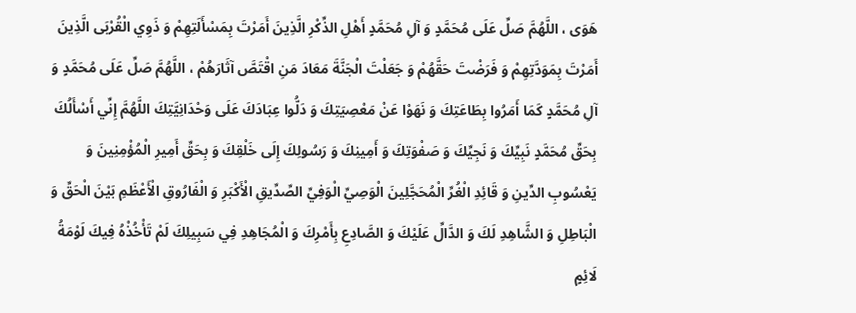هَوَى ، اللَّهُمَّ صَلِّ عَلَى مُحَمَّدٍ وَ آلِ مُحَمَّدٍ أَهْلِ الذِّكْرِ الَّذِينَ أَمَرْتَ بِمَسْأَلَتِهِمْ وَ ذَوِي الْقُرْبَى الَّذِينَ أَمَرْتَ بِمَوَدَّتِهِمْ وَ فَرَضْتَ حَقَّهُمْ وَ جَعَلْتَ الْجَنَّةَ مَعَادَ مَنِ اقْتَصَّ آثَارَهُمْ ، اللَّهُمَّ صَلِّ عَلَى مُحَمَّدٍ وَ آلِ مُحَمَّدٍ كَمَا أَمَرُوا بِطَاعَتِكَ وَ نَهَوْا عَنْ مَعْصِيَتِكَ وَ دَلُّوا عِبَادَكَ عَلَى وَحْدَانِيَّتِكَ اللَّهُمَّ إِنِّي أَسْأَلُكَ بِحَقِّ مُحَمَّدٍ نَبِيِّكَ وَ نَجِيِّكَ وَ صَفْوَتِكَ وَ أَمِينِكَ وَ رَسُولِكَ إِلَى خَلْقِكَ وَ بِحَقِّ أَمِيرِ الْمُؤْمِنِينَ وَ يَعْسُوبِ الدِّينِ وَ قَائِدِ الْغُرِّ الْمُحَجَّلِينَ الْوَصِيِّ الْوَفِيِّ الصِّدِّيقِ الْأَكْبَرِ وَ الْفَارُوقِ الْأَعْظَمِ بَيْنَ الْحَقِّ وَ الْبَاطِلِ وَ الشَّاهِدِ لَكَ وَ الدَّالِّ عَلَيْكَ وَ الصَّادِعِ بِأَمْرِكَ وَ الْمُجَاهِدِ فِي سَبِيلِكَ لَمْ تَأْخُذْهُ فِيكَ لَوْمَةُ لَائِمٍ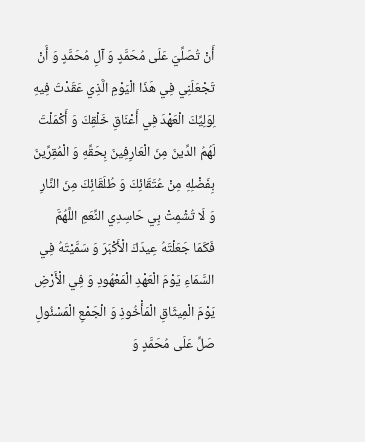أَنْ تُصَلِّيَ عَلَى مُحَمَّدٍ وَ آلِ مُحَمَّدٍ وَ أَنْ تَجْعَلَنِي فِي هَذَا الْيَوْمِ الَّذِي عَقَدْتَ فِيهِ لِوَلِيِّكَ الْعَهْدَ فِي أَعْنَاقِ خَلْقِكَ وَ أَكْمَلْتَ لَهُمُ الدِّينَ مِنَ الْعَارِفِينَ بِحَقِّهِ وَ الْمُقِرِّينَ بِفَضْلِهِ مِنْ عُتَقَائِكَ وَ طُلَقَائِكَ مِنَ النَّارِ وَ لَا تُشْمِتْ بِي حَاسِدِي النِّعَمِ اللَّهُمَّ فَكَمَا جَعَلْتَهُ عِيدَكَ الْأَكْبَرَ وَ سَمَّيْتَهُ فِي السَّمَاءِ يَوْمَ الْعَهْدِ الْمَعْهُودِ وَ فِي الْأَرْضِ يَوْمَ الْمِيثَاقِ الْمَأْخُوذِ وَ الْجَمْعِ الْمَسْئُولِ صَلِّ عَلَى مُحَمَّدٍ وَ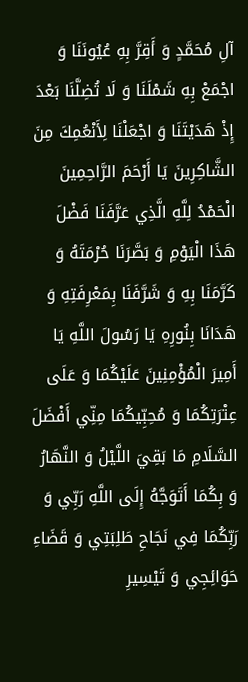آلِ مُحَمَّدٍ وَ أَقِرَّ بِهِ عُيُونَنَا وَ اجْمَعْ بِهِ شَمْلَنَا وَ لَا تُضِلَّنَا بَعْدَ إِذْ هَدَيْتَنَا وَ اجْعَلْنَا لِأَنْعُمِكَ مِنَ الشَّاكِرِينَ يَا أَرْحَمَ الرَّاحِمِينَ
الْحَمْدُ لِلَّهِ الَّذِي عَرَّفَنَا فَضْلَ هَذَا الْيَوْمِ وَ بَصَّرَنَا حُرْمَتَهُ وَ كَرَّمَنَا بِهِ وَ شَرَّفَنَا بِمَعْرِفَتِهِ وَ هَدَانَا بِنُورِهِ يَا رَسُولَ اللَّهِ يَا أَمِيرَ الْمُؤْمِنِينَ عَلَيْكُمَا وَ عَلَى عِتْرَتِكُمَا وَ مُحِبِّيكُمَا مِنِّي أَفْضَلَ السَّلَامِ مَا بَقِيَ اللَّيْلُ وَ النَّهَارُ وَ بِكُمَا أَتَوَجَّهُ إِلَى اللَّهِ رَبِّي وَ رَبِّكُمَا فِي نَجَاحِ طَلِبَتِي وَ قَضَاءِ حَوَائِجِي وَ تَيْسِيرِ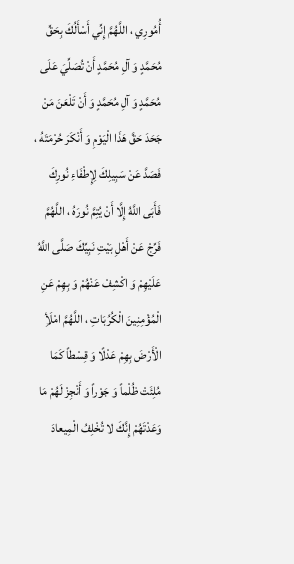أُمُورِي ، اللَّهُمَّ إِنِّي أَسْأَلُكَ بِحَقِّ مُحَمَّدٍ وَ آلِ مُحَمَّدٍ أَنْ تُصَلِّيَ عَلَى مُحَمَّدٍ وَ آلِ مُحَمَّدٍ وَ أَنْ تَلْعَنَ مَنْ جَحَدَ حَقَّ هَذَا الْيَوْمِ وَ أَنْكَرَ حُرْمَتَهُ ، فَصَدَّ عَنْ سَبِيلِكَ لِإِطْفَاءِ نُورِكَ فَأَبَى اللَّهُ إِلَّا أَنْ يُتِمَّ نُورَهُ ، اللَّهُمَّ فَرِّجْ عَنْ أَهْلِ بَيْتِ نَبِيِّكَ صَلَّى اللَّهُ عَلَيْهِمْ وَ اكْشِفْ عَنْهُمْ وَ بِهِمْ عَنِ الْمُؤْمِنِينَ الْكُرُبَاتِ ، اللَّهُمَّ امْلَأِ الْأَرْضَ بِهِمْ عَدْلًا وَ قِسْطاً كَمَا مُلِئَتْ ظُلْماً وَ جَوْراً وَ أَنْجِزْ لَهُمْ مَا وَعَدْتَهُمْ إِنَّكَ لا تُخْلِفُ الْمِيعادَ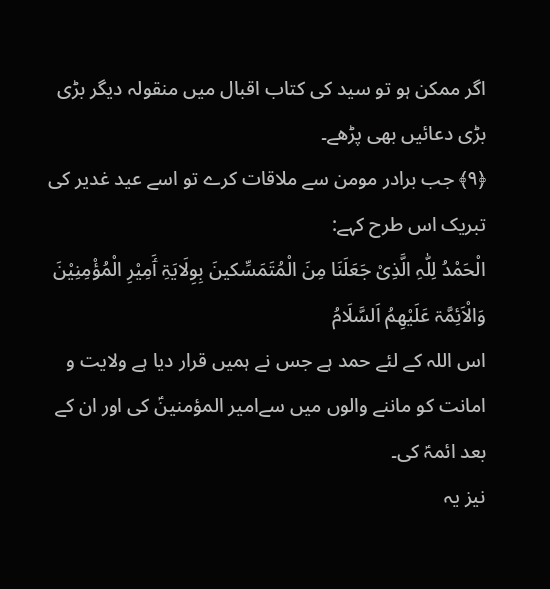اگر ممکن ہو تو سید کی کتاب اقبال میں منقولہ دیگر بڑی بڑی دعائیں بھی پڑھے۔
﴿۹﴾ جب برادر مومن سے ملاقات کرے تو اسے عید غدیر کی تبریک اس طرح کہے:
الْحَمْدُ لِلّٰہِ الَّذِیْ جَعَلَنَا مِنَ الْمُتَمَسِّكینَ بِوِلَایَۃِ ٲَمِیْرِ الْمُؤْمِنِیْنَ وَالْاَئِمَّۃ عَلَیْھِمُ اَلسَّلَامُ
اس اللہ کے لئے حمد ہے جس نے ہمیں قرار دیا ہے ولایت و امانت کو ماننے والوں میں سےامیر المؤمنینؑ کی اور ان کے بعد ائمہؑ کی۔
نیز یہ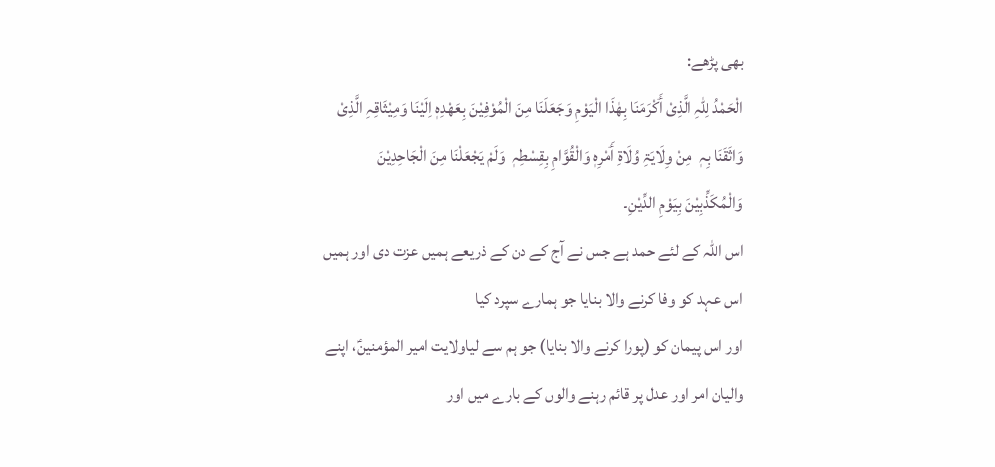بھی پڑھے:
الْحَمْدُ لِلّٰہِ الَّذِیْ ٲَكْرَمَنَا بِھٰذَا الْیَوْمِ وَجَعَلَنَا مِنَ الْمُوْفِیْنَ بِعَھْدِہٖ اِلَیْنَا وَمِیْثَاقِہِ الَّذِیْ وَاثَقَنَا بِہٖ  مِنْ وِلَایَۃِ وُلَاۃِ ٲَمْرِہٖ وَالْقُوَّامِ بِقِسْطِہٖ  وَلَمْ یَجْعَلْنَا مِنَ الْجَاحِدِیْنَ وَالْمُكَذِّبِیْنَ بِیَوْمِ الدِّیْنِ۔
اس اللہ کے لئے حمد ہے جس نے آج کے دن کے ذریعے ہمیں عزت دی اور ہمیں اس عہد کو وفا کرنے والا بنایا جو ہمارے سپرد کیا
اور اس پیمان کو (پورا کرنے والا بنایا) جو ہم سے لیاولایت امیر المؤمنینؑ، اپنے والیان امر اور عدل پر قائم رہنے والوں کے بارے میں اور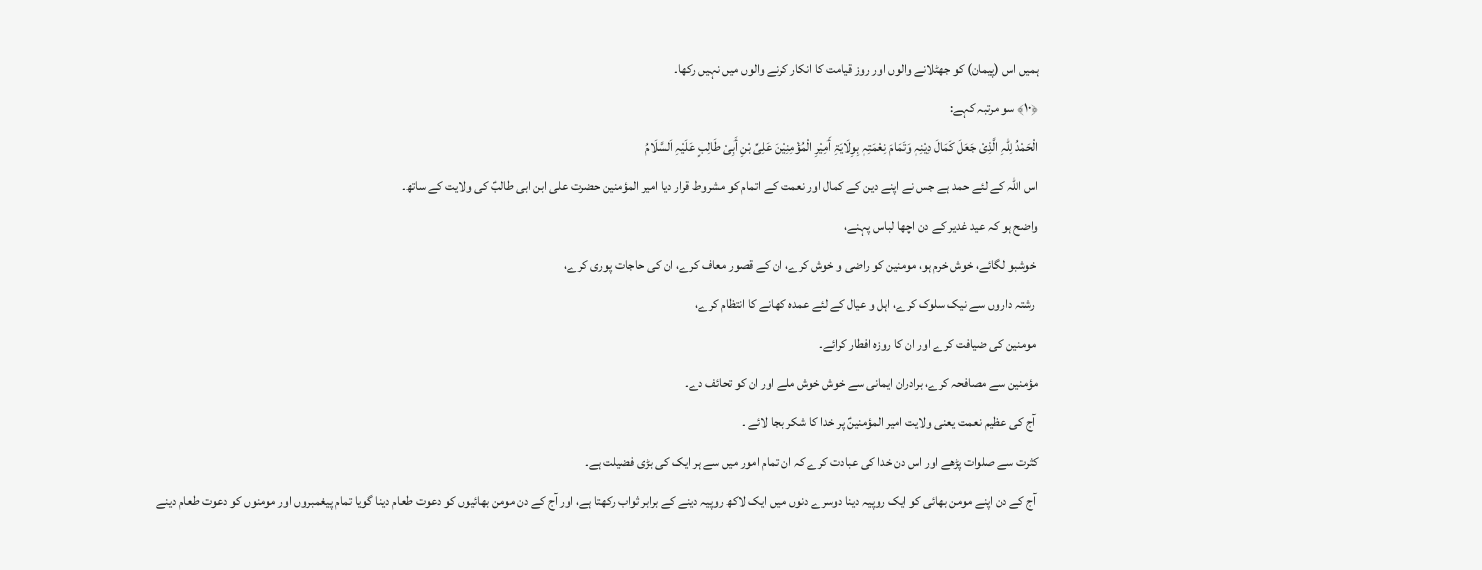ہمیں اس (پیمان) کو جھٹلانے والوں اور روز قیامت کا انکار کرنے والوں میں نہیں رکھا۔
﴿۱۰﴾ سو مرتبہ کہے:
الْحَمْدُ لِلّٰہِ الَّذِیْ جَعَلَ كَمَالَ دِیْنِہٖ وَتَمَامَ نِعْمَتِہٖ بِوِلَایَۃِ ٲَمِیْرِ الْمُؤْمِنِیْنَ عَلِیِّ بْنِ ٲَبِیْ طَالِبٍ عَلَیْہِ اَلسَّلَامُ
اس اللہ کے لئے حمد ہے جس نے اپنے دین کے کمال اور نعمت کے اتمام کو مشروط قرار دیا امیر المؤمنین حضرت علی ابن ابی طالبؑ کی ولایت کے ساتھ۔
واضح ہو کہ عید غدیر کے دن اچھا لباس پہنے،
 خوشبو لگائے، خوش خرم ہو، مومنین کو راضی و خوش کرے، ان کے قصور معاف کرے، ان کی حاجات پوری کرے،
 رشتہ داروں سے نیک سلوک کرے، اہل و عیال کے لئے عمدہ کھانے کا انتظام کرے،
 مومنین کی ضیافت کرے اور ان کا روزہ افطار کرائے۔
مؤمنین سے مصافحہ کرے، برادران ایمانی سے خوش خوش ملے اور ان کو تحائف دے۔
 آج کی عظیم نعمت یعنی ولایت امیر المؤمنینؑ پر خدا کا شکر بجا لائے ۔
کثرت سے صلوات پڑھے اور اس دن خدا کی عبادت کرے کہ ان تمام امور میں سے ہر ایک کی بڑی فضیلت ہے۔
 آج کے دن اپنے مومن بھائی کو ایک روپیہ دینا دوسرے دنوں میں ایک لاکھ روپیہ دینے کے برابر ثواب رکھتا ہے، اور آج کے دن مومن بھائیوں کو دعوت طعام دینا گویا تمام پیغمبروں اور مومنوں کو دعوت طعام دینے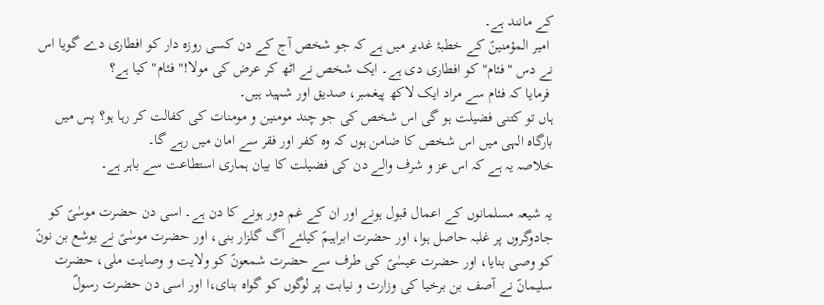کے مانند ہے۔
 امیر المؤمنینؑ کے خطبۂ غدیر میں ہے کہ جو شخص آج کے دن کسی روزہ دار کو افطاری دے گویا اس نے دس "فئام" کو افطاری دی ہے۔ ایک شخص نے اٹھ کر عرض کی مولا!" فئام" کیا ہے؟
 فرمایا کہ فئام سے مراد ایک لاکھ پیغمبر، صدیق اور شہید ہیں۔
ہاں تو کتنی فضیلت ہو گی اس شخص کی جو چند مومنین و مومنات کی کفالت کر رہا ہو؟ پس میں بارگاہ الہی میں اس شخص کا ضامن ہوں کہ وہ کفر اور فقر سے امان میں رہے گا۔
خلاصہ یہ ہے کہ اس عز و شرف والے دن کی فضیلت کا بیان ہماری استطاعت سے باہر ہے۔

یہ شیعہ مسلمانوں کے اعمال قبول ہونے اور ان کے غم دور ہونے کا دن ہے۔ اسی دن حضرت موسٰیؑ کو جادوگروں پر غلبہ حاصل ہوا، اور حضرت ابراہیمؑ کیلئے آگ گلزار بنی، اور حضرت موسٰیؑ نے یوشع بن نونؑ کو وصی بنایا، اور حضرت عیسٰیؑ کی طرف سے حضرت شمعونؑ کو ولایت و وصایت ملی، حضرت سلیمانؑ نے آصف بن برخیا کی وزارت و نیابت پر لوگوں کو گواہ بنای،ا اور اسی دن حضرت رسولؐ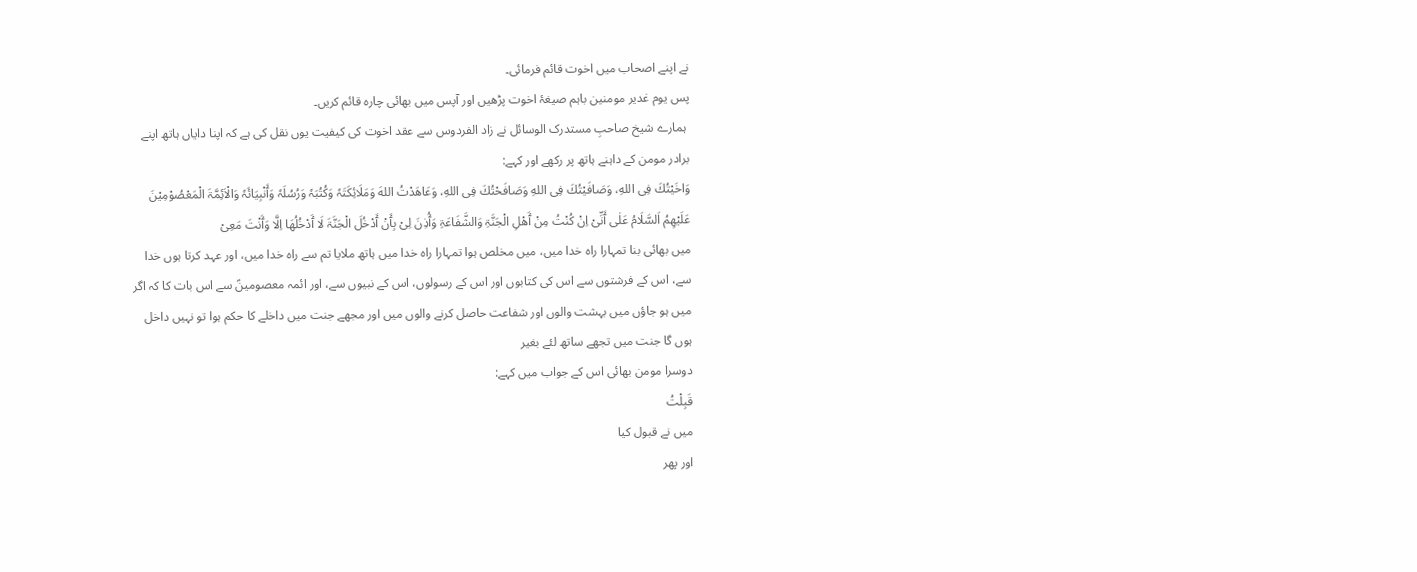نے اپنے اصحاب میں اخوت قائم فرمائی۔
پس یوم غدیر مومنین باہم صیغۂ اخوت پڑھیں اور آپس میں بھائی چارہ قائم کریں۔
 ہمارے شیخ صاحبِ مستدرک الوسائل نے زاد الفردوس سے عقد اخوت کی کیفیت یوں نقل کی ہے کہ اپنا دایاں ہاتھ اپنے برادر مومن کے داہنے ہاتھ پر رکھے اور کہے:
وَاخَیْتُكَ فِی اللهِ، وَصَافَیْتُكَ فِی اللهِ وَصَافَحْتُكَ فِی اللهِ، وَعَاھَدْتُ اللهَ وَمَلَائِكَتَہٗ وَكُتُبَہٗ وَرُسُلَہٗ وَٲَنْبِیَائَہٗ وَالْاَئِمَّۃَ الْمَعْصُوْمِیْنَ عَلَیْھِمُ اَلسَّلَامُ عَلٰی ٲَنِّیْ اِنْ كُنْتُ مِنْ ٲَھْلِ الْجَنَّۃِ وَالشَّفَاعَۃِ وَٲُذِنَ لِیْ بِٲَنْ ٲَدْخُلَ الْجَنَّۃَ لَا ٲَدْخُلُھَا اِلَّا وَٲَنْتَ مَعِیْ
میں بھائی بنا تمہارا راہ خدا میں، میں مخلص ہوا تمہارا راہ خدا میں ہاتھ ملایا تم سے راہ خدا میں، اور عہد کرتا ہوں خدا سے، اس کے فرشتوں سے اس کی کتابوں اور اس کے رسولوں، اس کے نبیوں سے، اور ائمہ معصومینؑ سے اس بات کا کہ اگر میں ہو جاؤں میں بہشت والوں اور شفاعت حاصل کرنے والوں میں اور مجھے جنت میں داخلے کا حکم ہوا تو نہیں داخل ہوں گا جنت میں تجھے ساتھ لئے بغیر
دوسرا مومن بھائی اس کے جواب میں کہے:
قَبِلْتُ
میں نے قبول کیا
اور پھر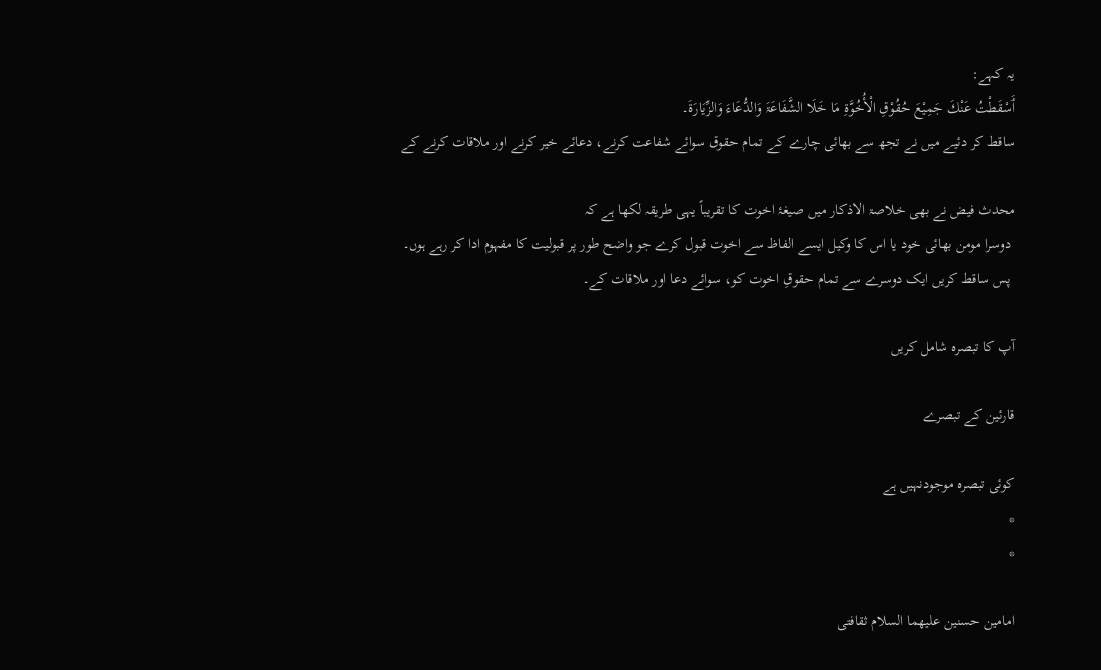یہ کہے:
ٲَسْقَطْتُ عَنْكَ جَمِیْعَ حُقُوْقِ الْأُخُوَّۃِ مَا خَلَا الشَّفَاعَۃَ وَالدُّعَاءَ وَالزِّیَارَۃَ۔
ساقط کر دئیے میں نے تجھ سے بھائی چارے کے تمام حقوق سوائے شفاعت کرنے، دعائے خیر کرنے اور ملاقات کرنے کے

محدث فیض نے بھی خلاصۃ الاذکار میں صیغۂ اخوت کا تقریباً یہی طریقہ لکھا ہے کہ
 دوسرا مومن بھائی خود یا اس کا وکیل ایسے الفاظ سے اخوت قبول کرے جو واضح طور پر قبولیت کا مفہوم ادا کر رہے ہوں۔
 پس ساقط کریں ایک دوسرے سے تمام حقوقِ اخوت کو، سوائے دعا اور ملاقات کے۔

آپ کا تبصرہ شامل کریں

قارئین کے تبصرے

کوئی تبصرہ موجودنہیں ہے
*
*

امامين حسنين عليهما السلام ثقافتى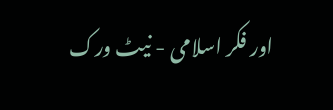اور فکر اسلامى - نيٹ ورک